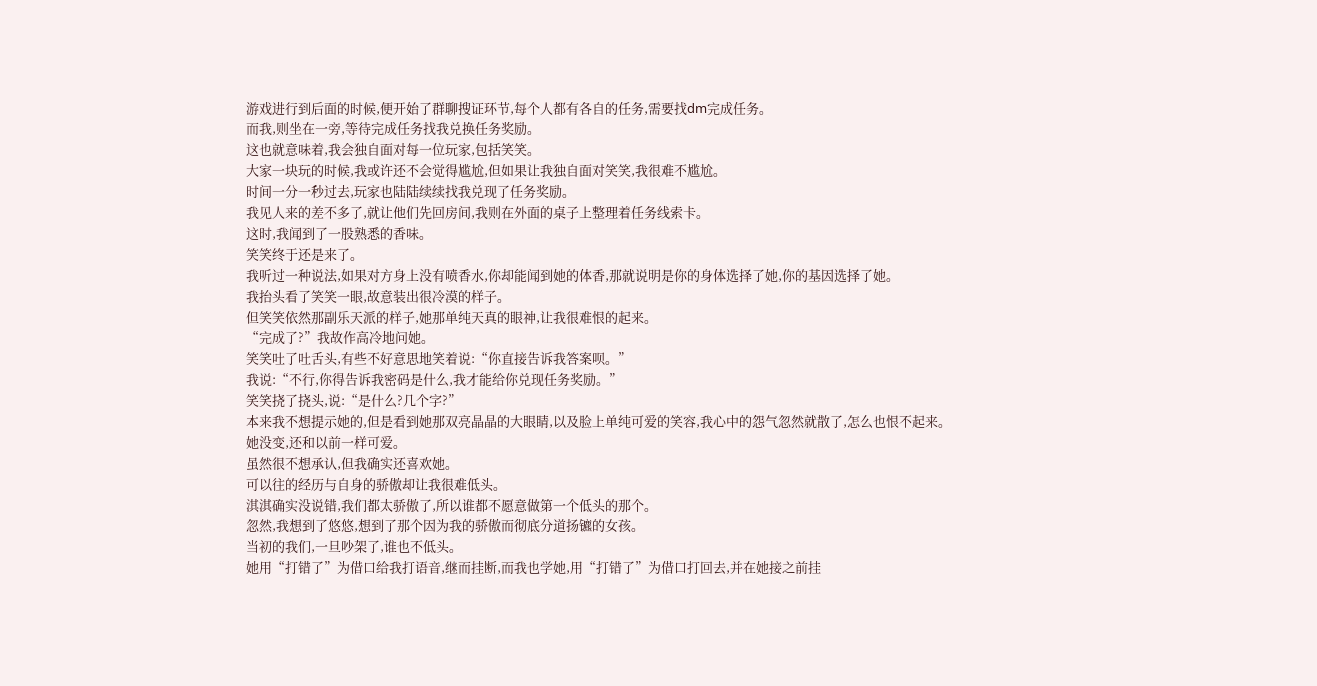游戏进行到后面的时候,便开始了群聊搜证环节,每个人都有各自的任务,需要找dm完成任务。
而我,则坐在一旁,等待完成任务找我兑换任务奖励。
这也就意味着,我会独自面对每一位玩家,包括笑笑。
大家一块玩的时候,我或许还不会觉得尴尬,但如果让我独自面对笑笑,我很难不尴尬。
时间一分一秒过去,玩家也陆陆续续找我兑现了任务奖励。
我见人来的差不多了,就让他们先回房间,我则在外面的桌子上整理着任务线索卡。
这时,我闻到了一股熟悉的香味。
笑笑终于还是来了。
我听过一种说法,如果对方身上没有喷香水,你却能闻到她的体香,那就说明是你的身体选择了她,你的基因选择了她。
我抬头看了笑笑一眼,故意装出很冷漠的样子。
但笑笑依然那副乐天派的样子,她那单纯天真的眼神,让我很难恨的起来。
“完成了?”我故作高冷地问她。
笑笑吐了吐舌头,有些不好意思地笑着说:“你直接告诉我答案呗。”
我说:“不行,你得告诉我密码是什么,我才能给你兑现任务奖励。”
笑笑挠了挠头,说:“是什么?几个字?”
本来我不想提示她的,但是看到她那双亮晶晶的大眼睛,以及脸上单纯可爱的笑容,我心中的怨气忽然就散了,怎么也恨不起来。
她没变,还和以前一样可爱。
虽然很不想承认,但我确实还喜欢她。
可以往的经历与自身的骄傲却让我很难低头。
淇淇确实没说错,我们都太骄傲了,所以谁都不愿意做第一个低头的那个。
忽然,我想到了悠悠,想到了那个因为我的骄傲而彻底分道扬镳的女孩。
当初的我们,一旦吵架了,谁也不低头。
她用“打错了”为借口给我打语音,继而挂断,而我也学她,用“打错了”为借口打回去,并在她接之前挂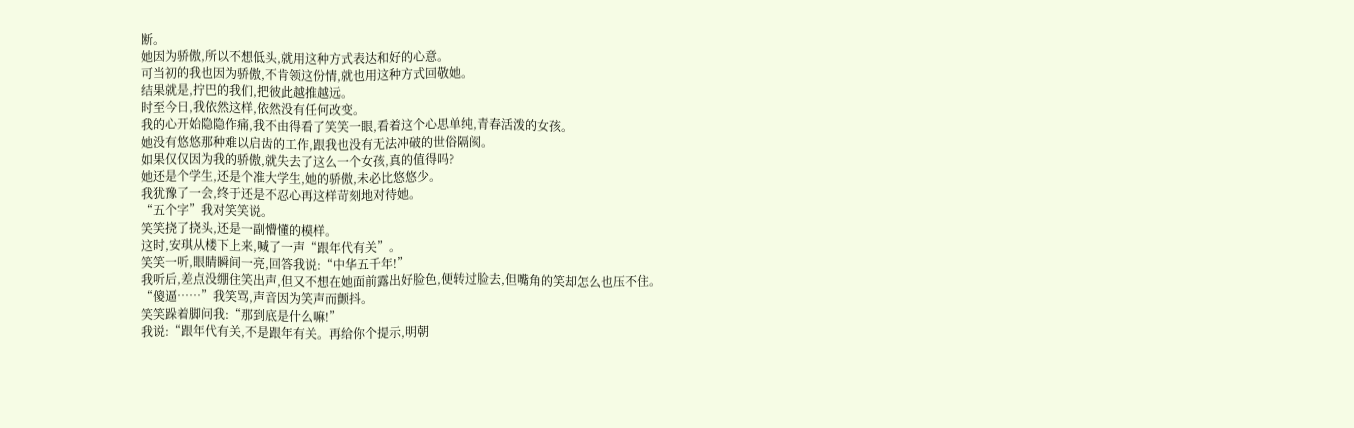断。
她因为骄傲,所以不想低头,就用这种方式表达和好的心意。
可当初的我也因为骄傲,不肯领这份情,就也用这种方式回敬她。
结果就是,拧巴的我们,把彼此越推越远。
时至今日,我依然这样,依然没有任何改变。
我的心开始隐隐作痛,我不由得看了笑笑一眼,看着这个心思单纯,青春活泼的女孩。
她没有悠悠那种难以启齿的工作,跟我也没有无法冲破的世俗隔阂。
如果仅仅因为我的骄傲,就失去了这么一个女孩,真的值得吗?
她还是个学生,还是个准大学生,她的骄傲,未必比悠悠少。
我犹豫了一会,终于还是不忍心再这样苛刻地对待她。
“五个字”我对笑笑说。
笑笑挠了挠头,还是一副懵懂的模样。
这时,安琪从楼下上来,喊了一声“跟年代有关”。
笑笑一听,眼睛瞬间一亮,回答我说:“中华五千年!”
我听后,差点没绷住笑出声,但又不想在她面前露出好脸色,便转过脸去,但嘴角的笑却怎么也压不住。
“傻逼……”我笑骂,声音因为笑声而颤抖。
笑笑跺着脚问我:“那到底是什么嘛!”
我说:“跟年代有关,不是跟年有关。再给你个提示,明朝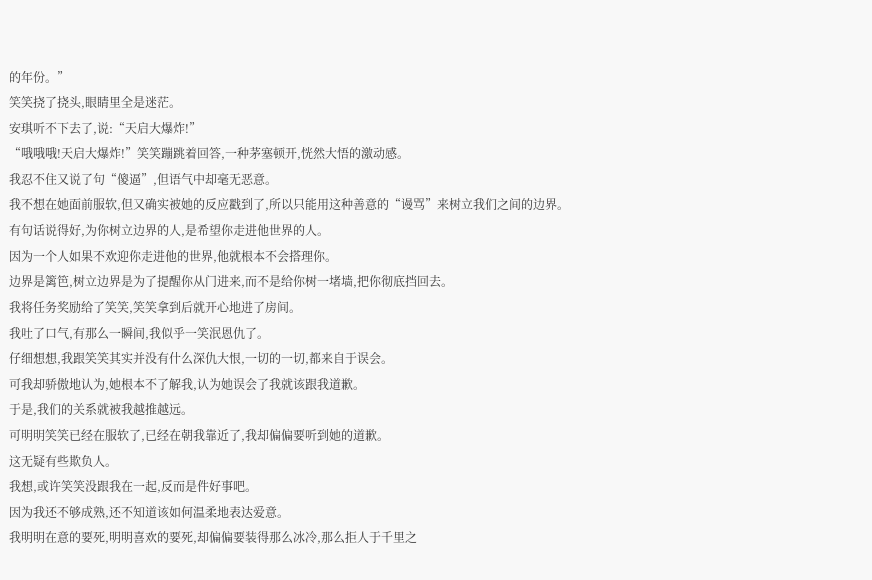的年份。”
笑笑挠了挠头,眼睛里全是迷茫。
安琪听不下去了,说:“天启大爆炸!”
“哦哦哦!天启大爆炸!”笑笑蹦跳着回答,一种茅塞顿开,恍然大悟的激动感。
我忍不住又说了句“傻逼”,但语气中却毫无恶意。
我不想在她面前服软,但又确实被她的反应戳到了,所以只能用这种善意的“谩骂”来树立我们之间的边界。
有句话说得好,为你树立边界的人,是希望你走进他世界的人。
因为一个人如果不欢迎你走进他的世界,他就根本不会搭理你。
边界是篱笆,树立边界是为了提醒你从门进来,而不是给你树一堵墙,把你彻底挡回去。
我将任务奖励给了笑笑,笑笑拿到后就开心地进了房间。
我吐了口气,有那么一瞬间,我似乎一笑泯恩仇了。
仔细想想,我跟笑笑其实并没有什么深仇大恨,一切的一切,都来自于误会。
可我却骄傲地认为,她根本不了解我,认为她误会了我就该跟我道歉。
于是,我们的关系就被我越推越远。
可明明笑笑已经在服软了,已经在朝我靠近了,我却偏偏要听到她的道歉。
这无疑有些欺负人。
我想,或许笑笑没跟我在一起,反而是件好事吧。
因为我还不够成熟,还不知道该如何温柔地表达爱意。
我明明在意的要死,明明喜欢的要死,却偏偏要装得那么冰冷,那么拒人于千里之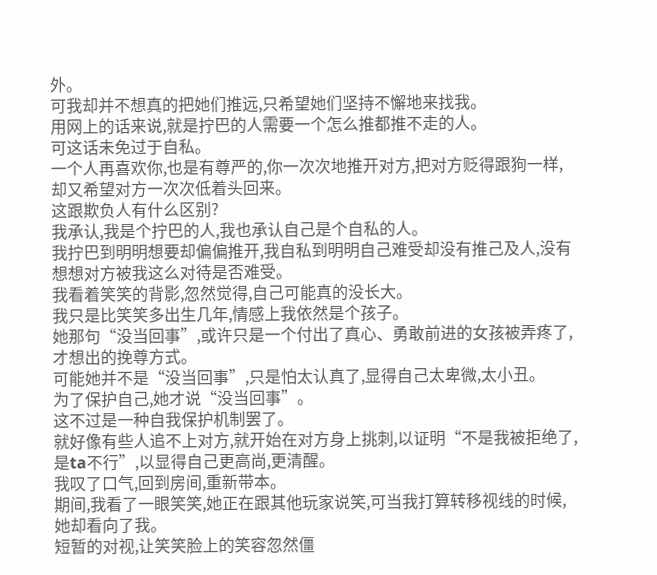外。
可我却并不想真的把她们推远,只希望她们坚持不懈地来找我。
用网上的话来说,就是拧巴的人需要一个怎么推都推不走的人。
可这话未免过于自私。
一个人再喜欢你,也是有尊严的,你一次次地推开对方,把对方贬得跟狗一样,却又希望对方一次次低着头回来。
这跟欺负人有什么区别?
我承认,我是个拧巴的人,我也承认自己是个自私的人。
我拧巴到明明想要却偏偏推开,我自私到明明自己难受却没有推己及人,没有想想对方被我这么对待是否难受。
我看着笑笑的背影,忽然觉得,自己可能真的没长大。
我只是比笑笑多出生几年,情感上我依然是个孩子。
她那句“没当回事”,或许只是一个付出了真心、勇敢前进的女孩被弄疼了,才想出的挽尊方式。
可能她并不是“没当回事”,只是怕太认真了,显得自己太卑微,太小丑。
为了保护自己,她才说“没当回事”。
这不过是一种自我保护机制罢了。
就好像有些人追不上对方,就开始在对方身上挑刺,以证明“不是我被拒绝了,是ta不行”,以显得自己更高尚,更清醒。
我叹了口气,回到房间,重新带本。
期间,我看了一眼笑笑,她正在跟其他玩家说笑,可当我打算转移视线的时候,她却看向了我。
短暂的对视,让笑笑脸上的笑容忽然僵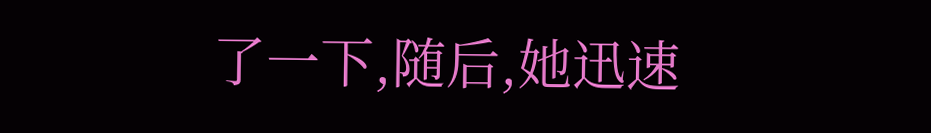了一下,随后,她迅速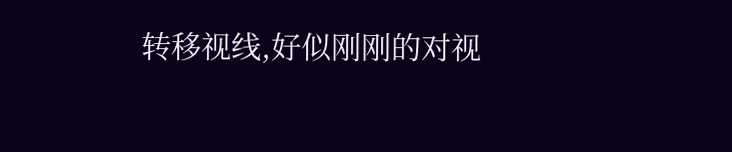转移视线,好似刚刚的对视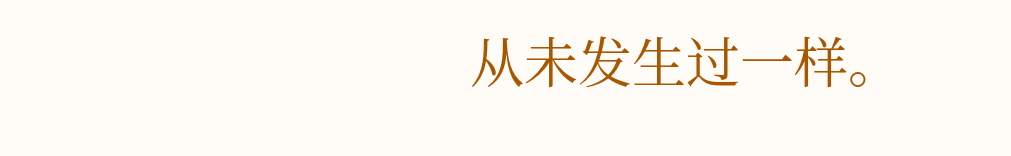从未发生过一样。